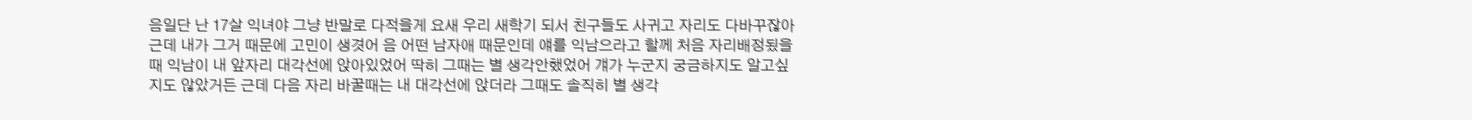음일단 난 17살 익녀야 그냥 반말로 다적을게 요새 우리 새학기 되서 친구들도 사귀고 자리도 다바꾸잖아 근데 내가 그거 때문에 고민이 생겻어 음 어떤 남자애 때문인데 얘를 익남으라고 할께 처음 자리배정됬을때 익남이 내 앞자리 대각선에 앉아있었어 딱히 그때는 별 생각안했었어 걔가 누군지 궁금하지도 알고싶지도 않았거든 근데 다음 자리 바꿀때는 내 대각선에 앉더라 그때도 솔직히 별 생각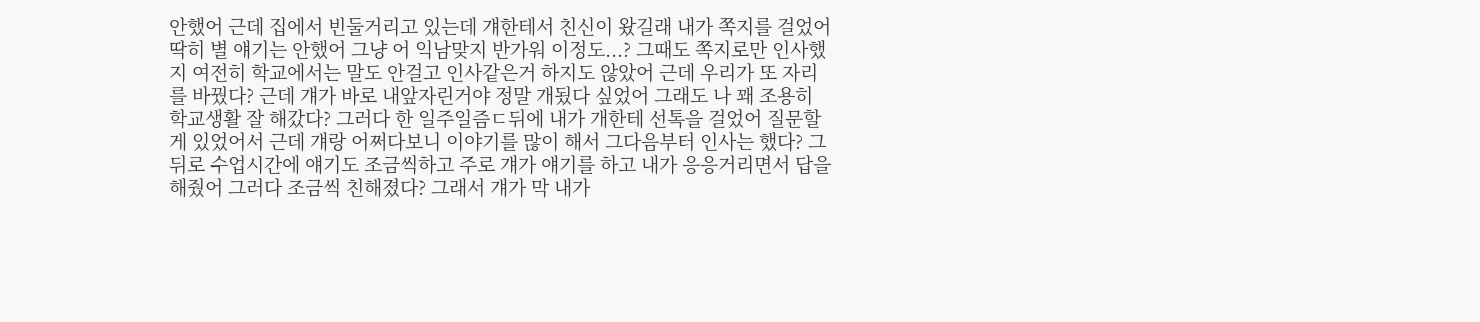안했어 근데 집에서 빈둘거리고 있는데 걔한테서 친신이 왔길래 내가 쪽지를 걸었어 딱히 별 얘기는 안했어 그냥 어 익남맞지 반가워 이정도...? 그때도 쪽지로만 인사했지 여전히 학교에서는 말도 안걸고 인사같은거 하지도 않았어 근데 우리가 또 자리를 바꿨다? 근데 걔가 바로 내앞자린거야 정말 개됬다 싶었어 그래도 나 꽤 조용히 학교생활 잘 해갔다? 그러다 한 일주일즘ㄷ뒤에 내가 개한테 선톡을 걸었어 질문할게 있었어서 근데 걔랑 어쩌다보니 이야기를 많이 해서 그다음부터 인사는 했다? 그뒤로 수업시간에 얘기도 조금씩하고 주로 걔가 얘기를 하고 내가 응응거리면서 답을 해줬어 그러다 조금씩 친해졌다? 그래서 걔가 막 내가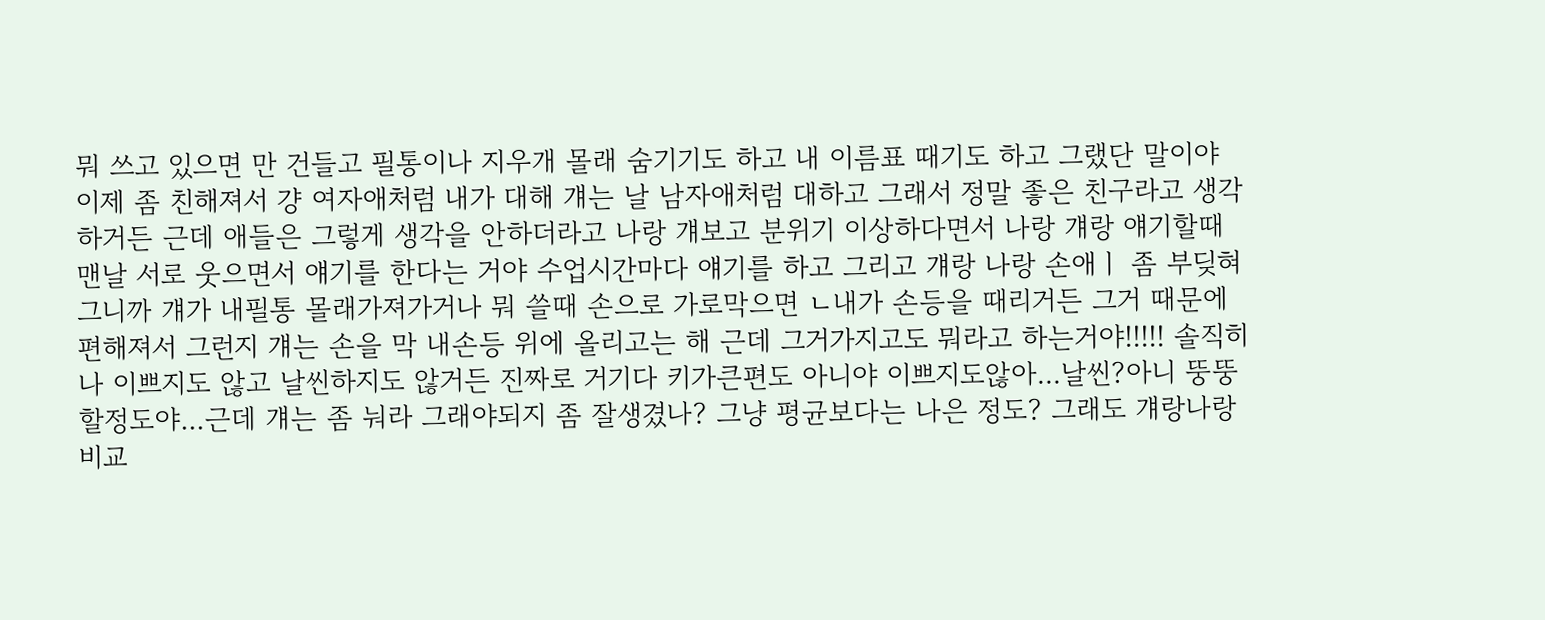뭐 쓰고 있으면 만 건들고 필통이나 지우개 몰래 숨기기도 하고 내 이름표 때기도 하고 그랬단 말이야 이제 좀 친해져서 걍 여자애처럼 내가 대해 걔는 날 남자애처럼 대하고 그래서 정말 좋은 친구라고 생각하거든 근데 애들은 그렇게 생각을 안하더라고 나랑 걔보고 분위기 이상하다면서 나랑 걔랑 얘기할때 맨날 서로 웃으면서 얘기를 한다는 거야 수업시간마다 얘기를 하고 그리고 걔랑 나랑 손애ㅣ 좀 부딪혀 그니까 걔가 내필통 몰래가져가거나 뭐 쓸때 손으로 가로막으면 ㄴ내가 손등을 때리거든 그거 때문에 편해져서 그런지 걔는 손을 막 내손등 위에 올리고는 해 근데 그거가지고도 뭐라고 하는거야!!!!! 솔직히 나 이쁘지도 않고 날씬하지도 않거든 진짜로 거기다 키가큰편도 아니야 이쁘지도않아...날씬?아니 뚱뚱할정도야...근데 걔는 좀 눠라 그래야되지 좀 잘생겼나? 그냥 평균보다는 나은 정도? 그래도 걔랑나랑 비교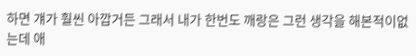하면 걔가 훨씬 아깝거든 그래서 내가 한번도 깨랑은 그런 생각을 해본적이없는데 애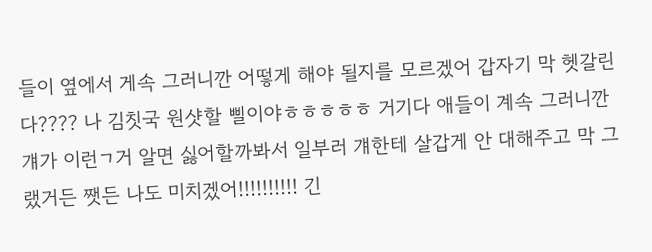들이 옆에서 게속 그러니깐 어떻게 해야 될지를 모르겠어 갑자기 막 헷갈린다???? 나 김칫국 원샷할 삘이야ㅎㅎㅎㅎㅎ 거기다 애들이 계속 그러니깐 걔가 이런ㄱ거 알면 싫어할까봐서 일부러 걔한테 살갑게 안 대해주고 막 그랬거든 쨋든 나도 미치겠어!!!!!!!!!! 긴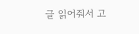글 읽어줘서 고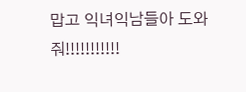맙고 익녀익남들아 도와줘!!!!!!!!!!!